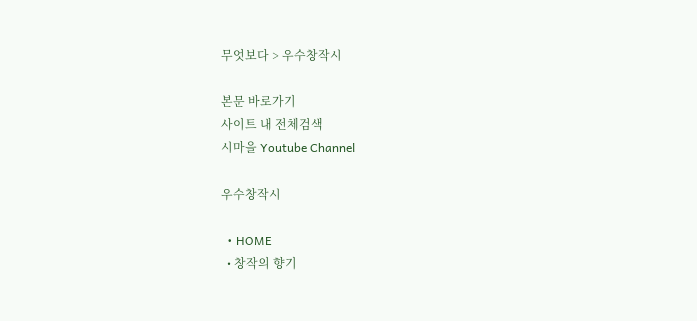무엇보다 > 우수창작시

본문 바로가기
사이트 내 전체검색
시마을 Youtube Channel

우수창작시

  • HOME
  • 창작의 향기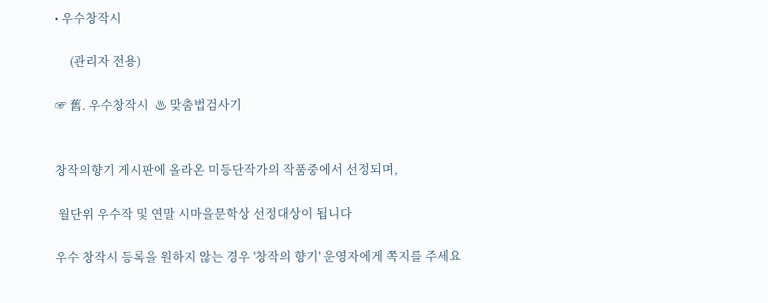• 우수창작시

     (관리자 전용)

☞ 舊. 우수창작시  ♨ 맞춤법검사기


창작의향기 게시판에 올라온 미등단작가의 작품중에서 선정되며,

 월단위 우수작 및 연말 시마을문학상 선정대상이 됩니다

우수 창작시 등록을 원하지 않는 경우 '창작의 향기' 운영자에게 쪽지를 주세요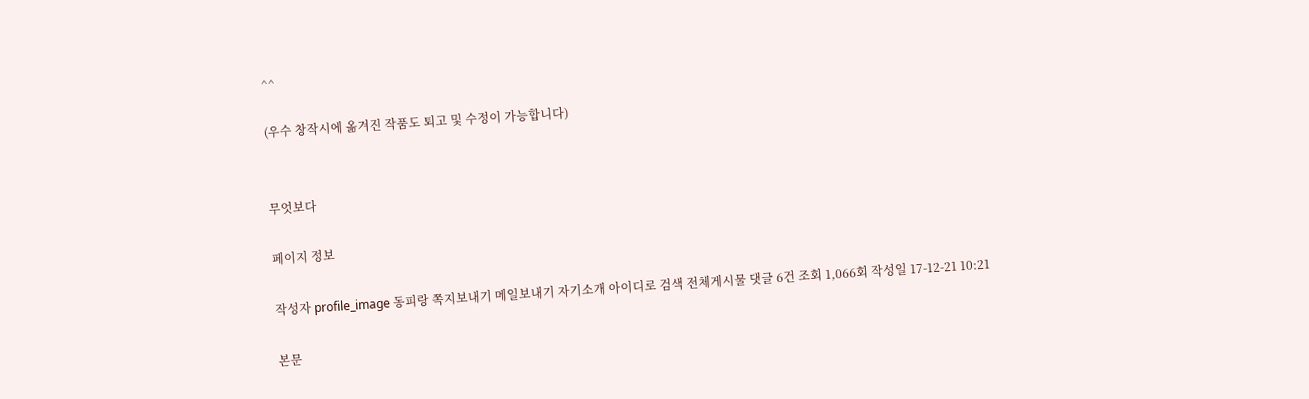^^

(우수 창작시에 옮겨진 작품도 퇴고 및 수정이 가능합니다)


무엇보다

페이지 정보

작성자 profile_image 동피랑 쪽지보내기 메일보내기 자기소개 아이디로 검색 전체게시물 댓글 6건 조회 1,066회 작성일 17-12-21 10:21

본문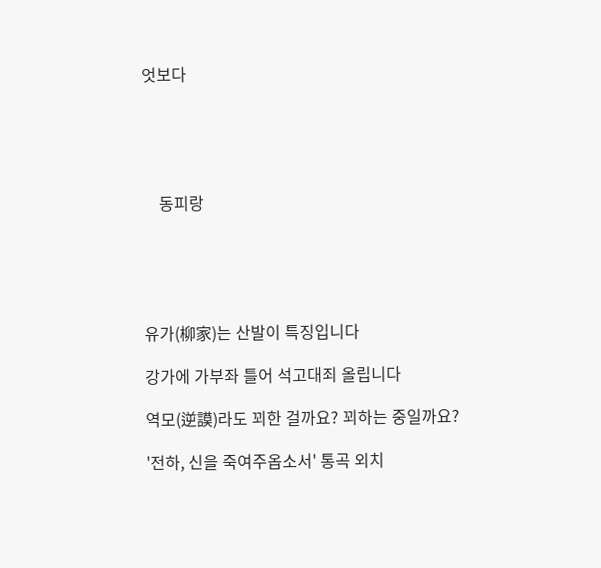엇보다





    동피랑





유가(柳家)는 산발이 특징입니다

강가에 가부좌 틀어 석고대죄 올립니다

역모(逆謨)라도 꾀한 걸까요? 꾀하는 중일까요?

'전하, 신을 죽여주옵소서' 통곡 외치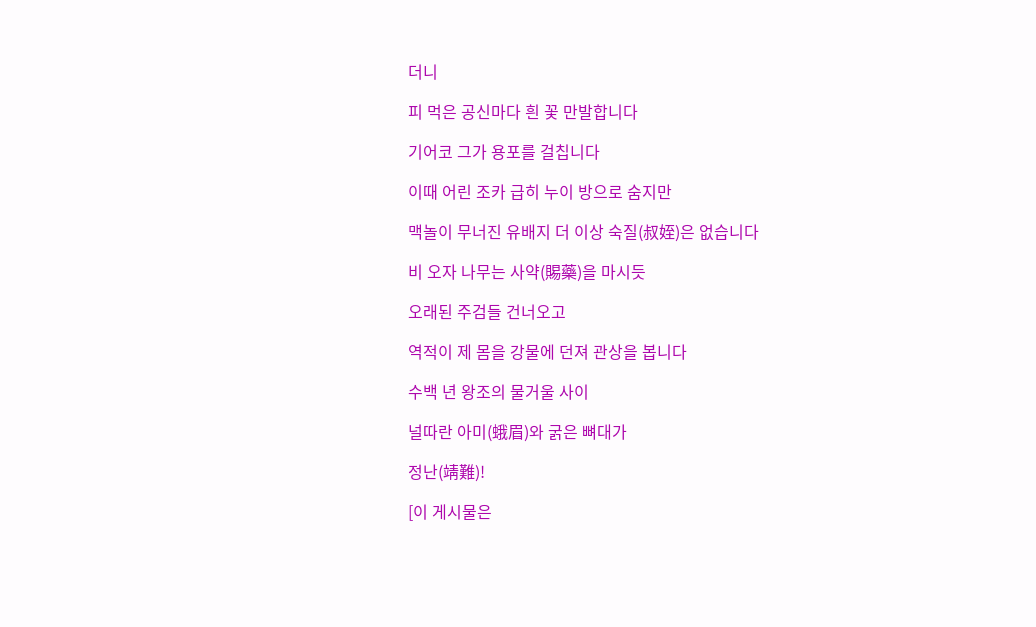더니

피 먹은 공신마다 흰 꽃 만발합니다

기어코 그가 용포를 걸칩니다

이때 어린 조카 급히 누이 방으로 숨지만

맥놀이 무너진 유배지 더 이상 숙질(叔姪)은 없습니다

비 오자 나무는 사약(賜藥)을 마시듯

오래된 주검들 건너오고

역적이 제 몸을 강물에 던져 관상을 봅니다

수백 년 왕조의 물거울 사이

널따란 아미(蛾眉)와 굵은 뼈대가

정난(靖難)!

[이 게시물은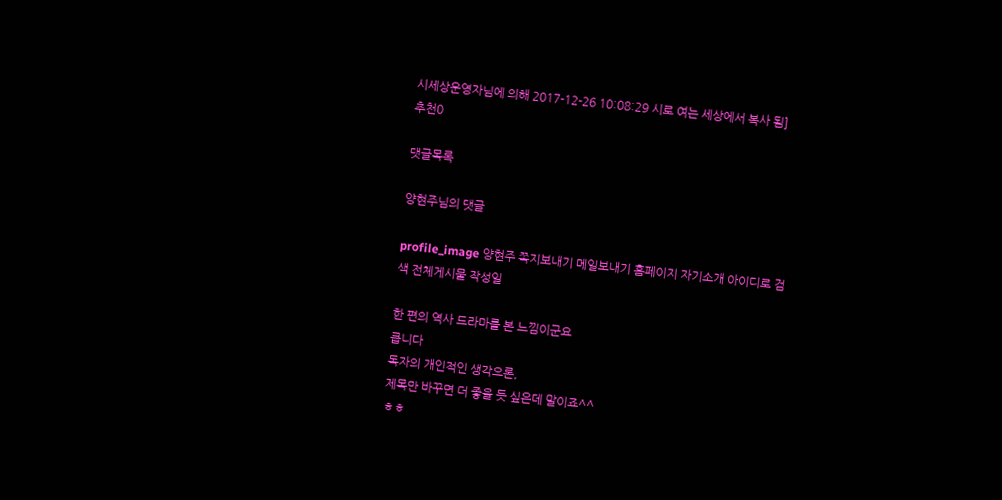시세상운영자님에 의해 2017-12-26 10:08:29 시로 여는 세상에서 복사 됨]
추천0

댓글목록

양현주님의 댓글

profile_image 양현주 쪽지보내기 메일보내기 홈페이지 자기소개 아이디로 검색 전체게시물 작성일

한 편의 역사 드라마를 본 느낌이군요
큽니다
독자의 개인적인 생각으론,
제목만 바꾸면 더 좋을 듯 싶은데 말이죠^^
ㅎㅎ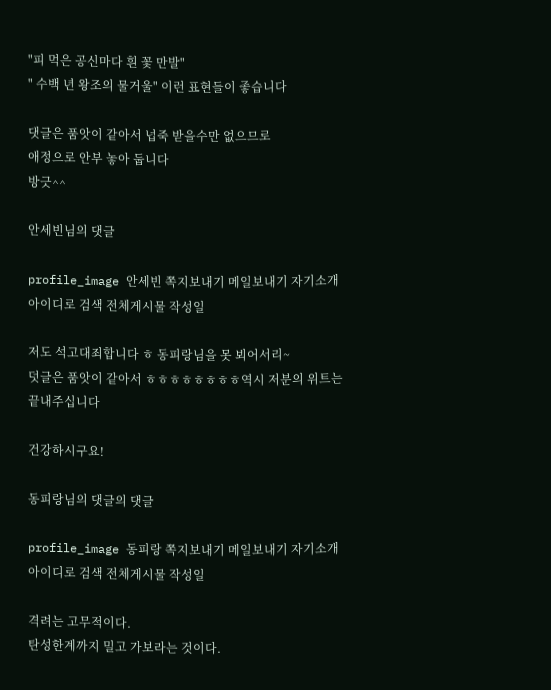"피 먹은 공신마다 흰 꽃 만발"
" 수백 년 왕조의 물거울" 이런 표현들이 좋습니다

댓글은 품앗이 같아서 넙죽 받을수만 없으므로
애정으로 안부 놓아 둡니다
방긋^^

안세빈님의 댓글

profile_image 안세빈 쪽지보내기 메일보내기 자기소개 아이디로 검색 전체게시물 작성일

저도 석고대죄합니다 ㅎ 동피랑님을 못 뵈어서리~
덧글은 품앗이 같아서 ㅎㅎㅎㅎㅎㅎㅎㅎ역시 저분의 위트는 끝내주십니다

건강하시구요!

동피랑님의 댓글의 댓글

profile_image 동피랑 쪽지보내기 메일보내기 자기소개 아이디로 검색 전체게시물 작성일

격려는 고무적이다.
탄성한계까지 밀고 가보라는 것이다.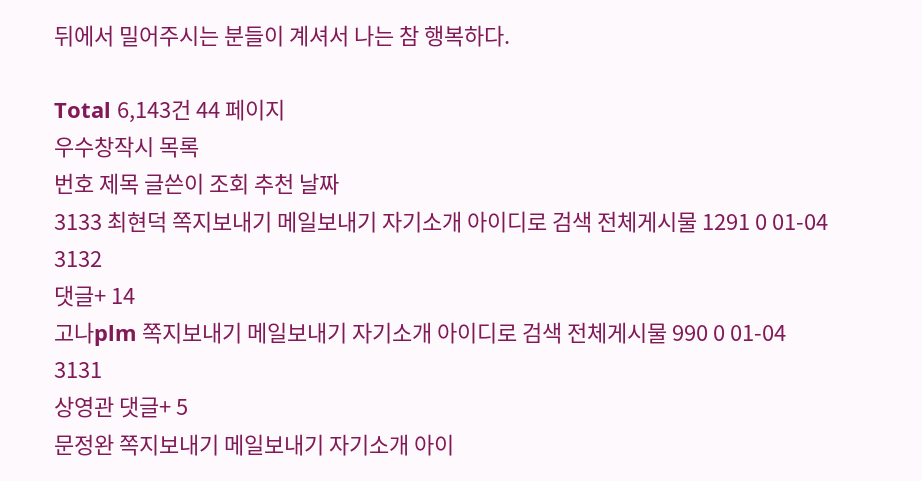뒤에서 밀어주시는 분들이 계셔서 나는 참 행복하다.

Total 6,143건 44 페이지
우수창작시 목록
번호 제목 글쓴이 조회 추천 날짜
3133 최현덕 쪽지보내기 메일보내기 자기소개 아이디로 검색 전체게시물 1291 0 01-04
3132
댓글+ 14
고나plm 쪽지보내기 메일보내기 자기소개 아이디로 검색 전체게시물 990 0 01-04
3131
상영관 댓글+ 5
문정완 쪽지보내기 메일보내기 자기소개 아이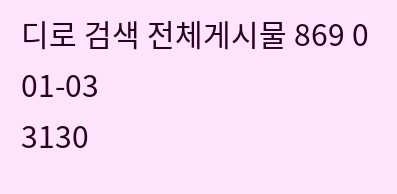디로 검색 전체게시물 869 0 01-03
3130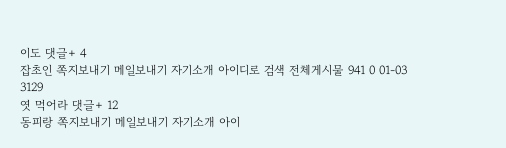이도 댓글+ 4
잡초인 쪽지보내기 메일보내기 자기소개 아이디로 검색 전체게시물 941 0 01-03
3129
엿 먹어라 댓글+ 12
동피랑 쪽지보내기 메일보내기 자기소개 아이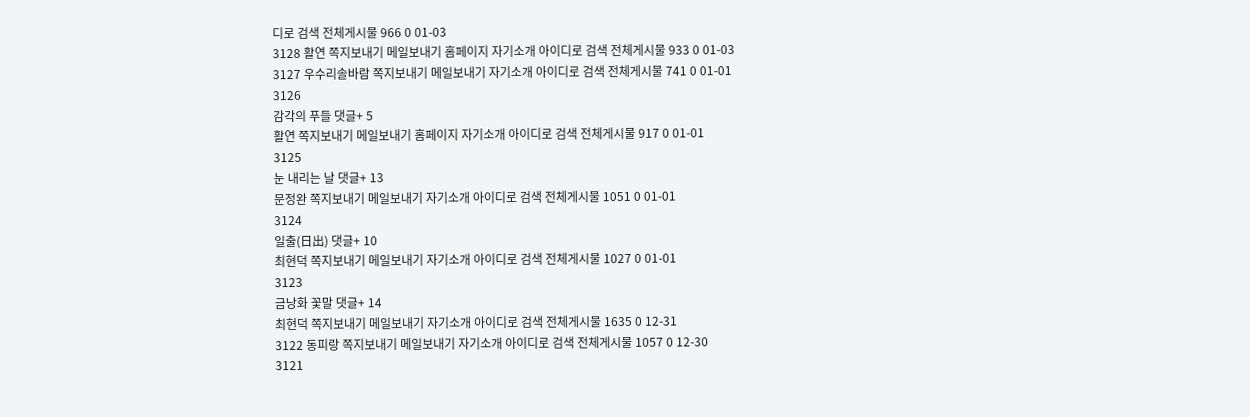디로 검색 전체게시물 966 0 01-03
3128 활연 쪽지보내기 메일보내기 홈페이지 자기소개 아이디로 검색 전체게시물 933 0 01-03
3127 우수리솔바람 쪽지보내기 메일보내기 자기소개 아이디로 검색 전체게시물 741 0 01-01
3126
감각의 푸들 댓글+ 5
활연 쪽지보내기 메일보내기 홈페이지 자기소개 아이디로 검색 전체게시물 917 0 01-01
3125
눈 내리는 날 댓글+ 13
문정완 쪽지보내기 메일보내기 자기소개 아이디로 검색 전체게시물 1051 0 01-01
3124
일출(日出) 댓글+ 10
최현덕 쪽지보내기 메일보내기 자기소개 아이디로 검색 전체게시물 1027 0 01-01
3123
금낭화 꽃말 댓글+ 14
최현덕 쪽지보내기 메일보내기 자기소개 아이디로 검색 전체게시물 1635 0 12-31
3122 동피랑 쪽지보내기 메일보내기 자기소개 아이디로 검색 전체게시물 1057 0 12-30
3121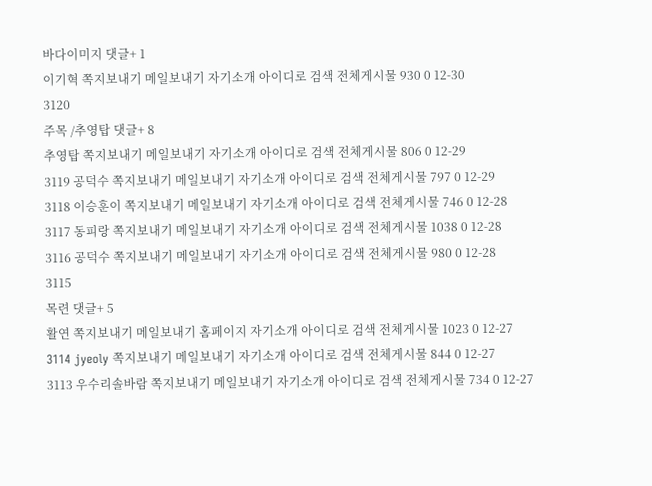바다이미지 댓글+ 1
이기혁 쪽지보내기 메일보내기 자기소개 아이디로 검색 전체게시물 930 0 12-30
3120
주목 /추영탑 댓글+ 8
추영탑 쪽지보내기 메일보내기 자기소개 아이디로 검색 전체게시물 806 0 12-29
3119 공덕수 쪽지보내기 메일보내기 자기소개 아이디로 검색 전체게시물 797 0 12-29
3118 이승훈이 쪽지보내기 메일보내기 자기소개 아이디로 검색 전체게시물 746 0 12-28
3117 동피랑 쪽지보내기 메일보내기 자기소개 아이디로 검색 전체게시물 1038 0 12-28
3116 공덕수 쪽지보내기 메일보내기 자기소개 아이디로 검색 전체게시물 980 0 12-28
3115
목련 댓글+ 5
활연 쪽지보내기 메일보내기 홈페이지 자기소개 아이디로 검색 전체게시물 1023 0 12-27
3114 jyeoly 쪽지보내기 메일보내기 자기소개 아이디로 검색 전체게시물 844 0 12-27
3113 우수리솔바람 쪽지보내기 메일보내기 자기소개 아이디로 검색 전체게시물 734 0 12-27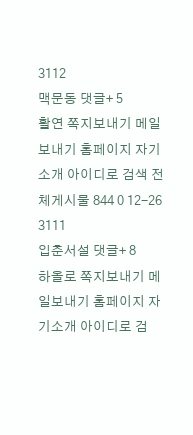3112
맥문동 댓글+ 5
활연 쪽지보내기 메일보내기 홈페이지 자기소개 아이디로 검색 전체게시물 844 0 12-26
3111
입춘서설 댓글+ 8
하올로 쪽지보내기 메일보내기 홈페이지 자기소개 아이디로 검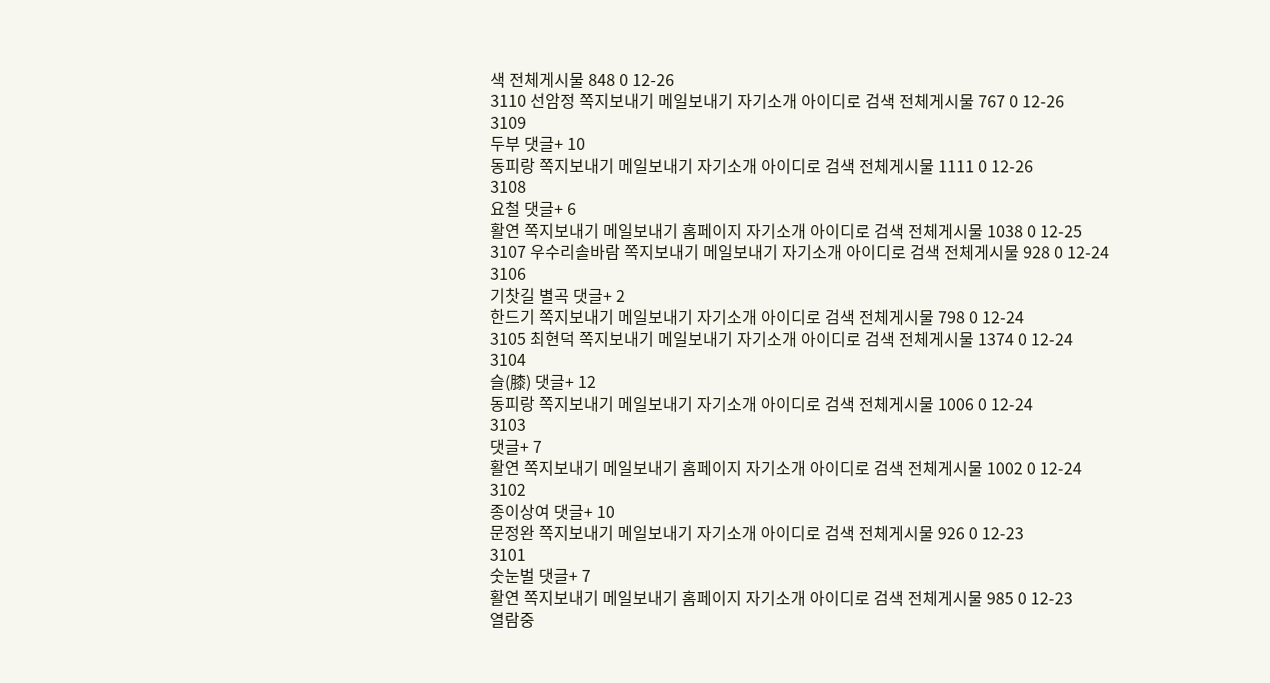색 전체게시물 848 0 12-26
3110 선암정 쪽지보내기 메일보내기 자기소개 아이디로 검색 전체게시물 767 0 12-26
3109
두부 댓글+ 10
동피랑 쪽지보내기 메일보내기 자기소개 아이디로 검색 전체게시물 1111 0 12-26
3108
요철 댓글+ 6
활연 쪽지보내기 메일보내기 홈페이지 자기소개 아이디로 검색 전체게시물 1038 0 12-25
3107 우수리솔바람 쪽지보내기 메일보내기 자기소개 아이디로 검색 전체게시물 928 0 12-24
3106
기찻길 별곡 댓글+ 2
한드기 쪽지보내기 메일보내기 자기소개 아이디로 검색 전체게시물 798 0 12-24
3105 최현덕 쪽지보내기 메일보내기 자기소개 아이디로 검색 전체게시물 1374 0 12-24
3104
슬(膝) 댓글+ 12
동피랑 쪽지보내기 메일보내기 자기소개 아이디로 검색 전체게시물 1006 0 12-24
3103
댓글+ 7
활연 쪽지보내기 메일보내기 홈페이지 자기소개 아이디로 검색 전체게시물 1002 0 12-24
3102
종이상여 댓글+ 10
문정완 쪽지보내기 메일보내기 자기소개 아이디로 검색 전체게시물 926 0 12-23
3101
숫눈벌 댓글+ 7
활연 쪽지보내기 메일보내기 홈페이지 자기소개 아이디로 검색 전체게시물 985 0 12-23
열람중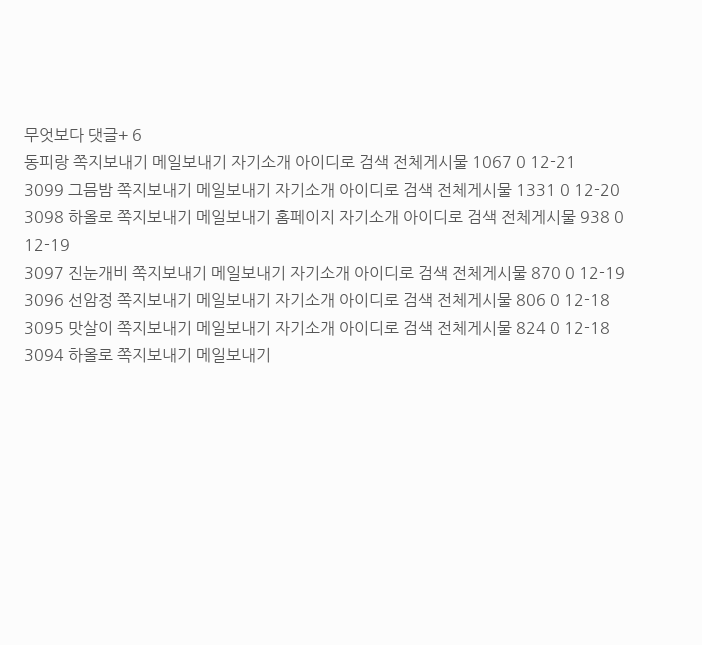무엇보다 댓글+ 6
동피랑 쪽지보내기 메일보내기 자기소개 아이디로 검색 전체게시물 1067 0 12-21
3099 그믐밤 쪽지보내기 메일보내기 자기소개 아이디로 검색 전체게시물 1331 0 12-20
3098 하올로 쪽지보내기 메일보내기 홈페이지 자기소개 아이디로 검색 전체게시물 938 0 12-19
3097 진눈개비 쪽지보내기 메일보내기 자기소개 아이디로 검색 전체게시물 870 0 12-19
3096 선암정 쪽지보내기 메일보내기 자기소개 아이디로 검색 전체게시물 806 0 12-18
3095 맛살이 쪽지보내기 메일보내기 자기소개 아이디로 검색 전체게시물 824 0 12-18
3094 하올로 쪽지보내기 메일보내기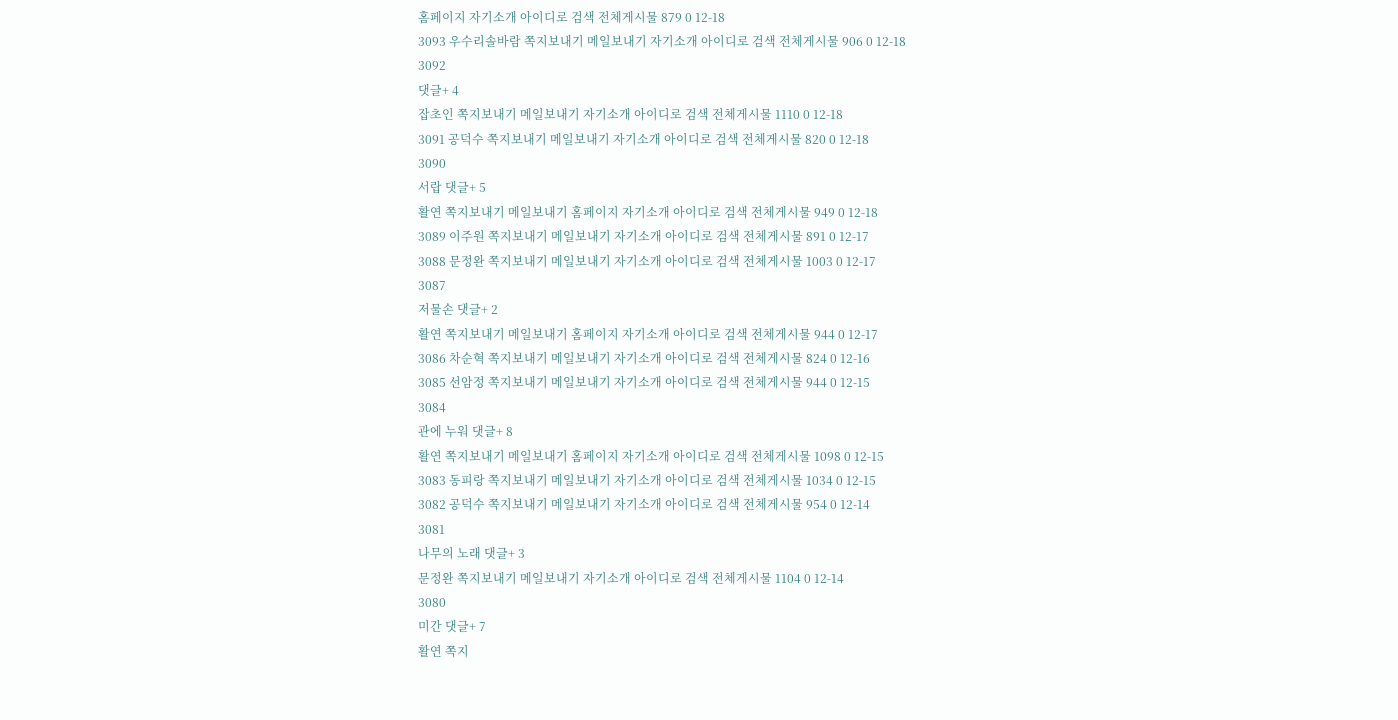홈페이지 자기소개 아이디로 검색 전체게시물 879 0 12-18
3093 우수리솔바람 쪽지보내기 메일보내기 자기소개 아이디로 검색 전체게시물 906 0 12-18
3092
댓글+ 4
잡초인 쪽지보내기 메일보내기 자기소개 아이디로 검색 전체게시물 1110 0 12-18
3091 공덕수 쪽지보내기 메일보내기 자기소개 아이디로 검색 전체게시물 820 0 12-18
3090
서랍 댓글+ 5
활연 쪽지보내기 메일보내기 홈페이지 자기소개 아이디로 검색 전체게시물 949 0 12-18
3089 이주원 쪽지보내기 메일보내기 자기소개 아이디로 검색 전체게시물 891 0 12-17
3088 문정완 쪽지보내기 메일보내기 자기소개 아이디로 검색 전체게시물 1003 0 12-17
3087
저물손 댓글+ 2
활연 쪽지보내기 메일보내기 홈페이지 자기소개 아이디로 검색 전체게시물 944 0 12-17
3086 차순혁 쪽지보내기 메일보내기 자기소개 아이디로 검색 전체게시물 824 0 12-16
3085 선암정 쪽지보내기 메일보내기 자기소개 아이디로 검색 전체게시물 944 0 12-15
3084
관에 누워 댓글+ 8
활연 쪽지보내기 메일보내기 홈페이지 자기소개 아이디로 검색 전체게시물 1098 0 12-15
3083 동피랑 쪽지보내기 메일보내기 자기소개 아이디로 검색 전체게시물 1034 0 12-15
3082 공덕수 쪽지보내기 메일보내기 자기소개 아이디로 검색 전체게시물 954 0 12-14
3081
나무의 노래 댓글+ 3
문정완 쪽지보내기 메일보내기 자기소개 아이디로 검색 전체게시물 1104 0 12-14
3080
미간 댓글+ 7
활연 쪽지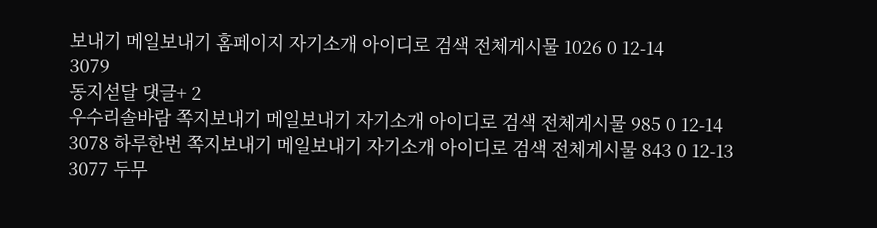보내기 메일보내기 홈페이지 자기소개 아이디로 검색 전체게시물 1026 0 12-14
3079
동지섣달 댓글+ 2
우수리솔바람 쪽지보내기 메일보내기 자기소개 아이디로 검색 전체게시물 985 0 12-14
3078 하루한번 쪽지보내기 메일보내기 자기소개 아이디로 검색 전체게시물 843 0 12-13
3077 두무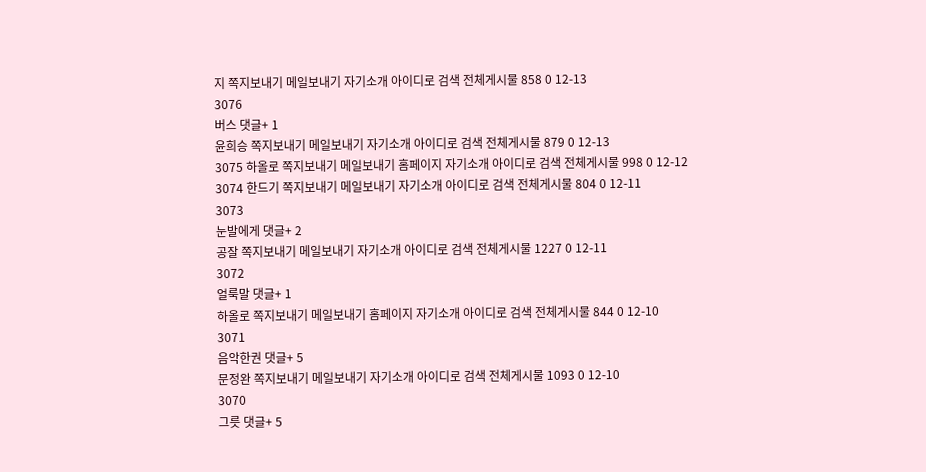지 쪽지보내기 메일보내기 자기소개 아이디로 검색 전체게시물 858 0 12-13
3076
버스 댓글+ 1
윤희승 쪽지보내기 메일보내기 자기소개 아이디로 검색 전체게시물 879 0 12-13
3075 하올로 쪽지보내기 메일보내기 홈페이지 자기소개 아이디로 검색 전체게시물 998 0 12-12
3074 한드기 쪽지보내기 메일보내기 자기소개 아이디로 검색 전체게시물 804 0 12-11
3073
눈발에게 댓글+ 2
공잘 쪽지보내기 메일보내기 자기소개 아이디로 검색 전체게시물 1227 0 12-11
3072
얼룩말 댓글+ 1
하올로 쪽지보내기 메일보내기 홈페이지 자기소개 아이디로 검색 전체게시물 844 0 12-10
3071
음악한권 댓글+ 5
문정완 쪽지보내기 메일보내기 자기소개 아이디로 검색 전체게시물 1093 0 12-10
3070
그릇 댓글+ 5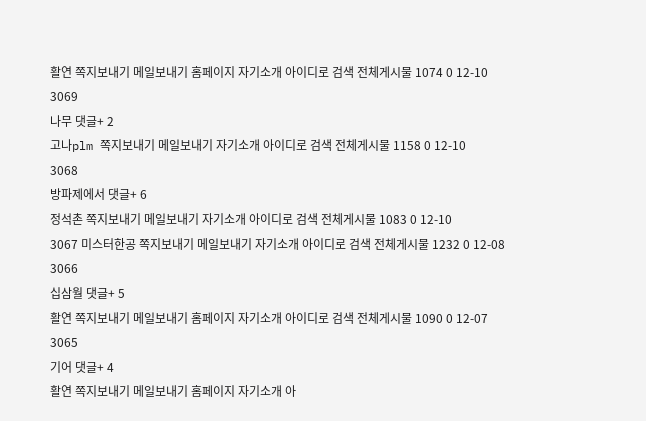활연 쪽지보내기 메일보내기 홈페이지 자기소개 아이디로 검색 전체게시물 1074 0 12-10
3069
나무 댓글+ 2
고나plm 쪽지보내기 메일보내기 자기소개 아이디로 검색 전체게시물 1158 0 12-10
3068
방파제에서 댓글+ 6
정석촌 쪽지보내기 메일보내기 자기소개 아이디로 검색 전체게시물 1083 0 12-10
3067 미스터한공 쪽지보내기 메일보내기 자기소개 아이디로 검색 전체게시물 1232 0 12-08
3066
십삼월 댓글+ 5
활연 쪽지보내기 메일보내기 홈페이지 자기소개 아이디로 검색 전체게시물 1090 0 12-07
3065
기어 댓글+ 4
활연 쪽지보내기 메일보내기 홈페이지 자기소개 아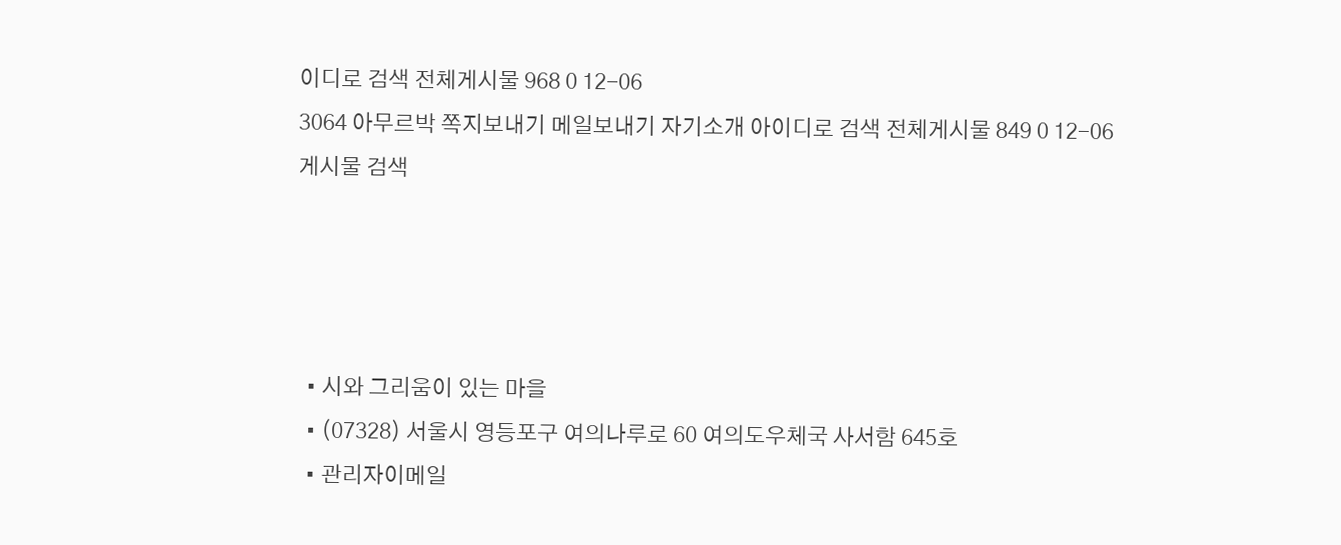이디로 검색 전체게시물 968 0 12-06
3064 아무르박 쪽지보내기 메일보내기 자기소개 아이디로 검색 전체게시물 849 0 12-06
게시물 검색




  • 시와 그리움이 있는 마을
  • (07328) 서울시 영등포구 여의나루로 60 여의도우체국 사서함 645호
  • 관리자이메일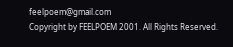feelpoem@gmail.com
Copyright by FEELPOEM 2001. All Rights Reserved.